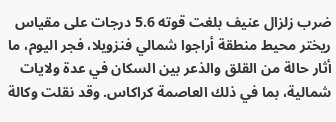ضرب زلزال عنيف بلغت قوته 5.6 درجات على مقياس ريختر محيط منطقة أراجوا شمالي فنزويلا، فجر اليوم، ما أثار حالة من القلق والذعر بين السكان في عدة ولايات شمالية، بما في ذلك العاصمة كراكاس. وقد نقلت وكالة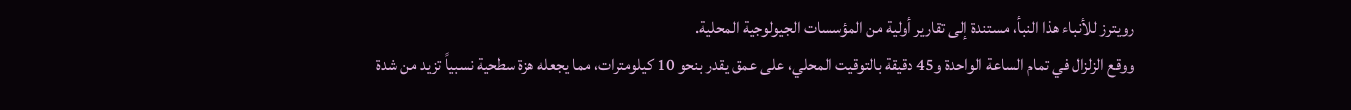رويترز للأنباء هذا النبأ، مستندة إلى تقارير أولية من المؤسسات الجيولوجية المحلية.
ووقع الزلزال في تمام الساعة الواحدة و45 دقيقة بالتوقيت المحلي، على عمق يقدر بنحو 10 كيلومترات، مما يجعله هزة سطحية نسبياً تزيد من شدة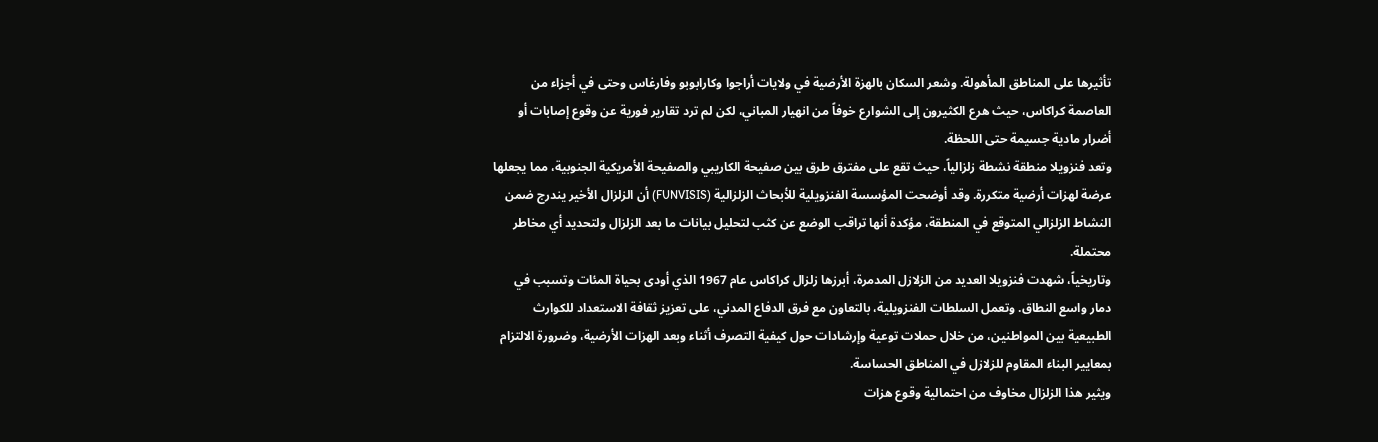تأثيرها على المناطق المأهولة. وشعر السكان بالهزة الأرضية في ولايات أراجوا وكارابوبو وفارغاس وحتى في أجزاء من العاصمة كراكاس، حيث هرع الكثيرون إلى الشوارع خوفاً من انهيار المباني، لكن لم ترد تقارير فورية عن وقوع إصابات أو أضرار مادية جسيمة حتى اللحظة.
وتعد فنزويلا منطقة نشطة زلزالياً، حيث تقع على مفترق طرق بين صفيحة الكاريبي والصفيحة الأمريكية الجنوبية، مما يجعلها عرضة لهزات أرضية متكررة. وقد أوضحت المؤسسة الفنزويلية للأبحاث الزلزالية (FUNVISIS) أن الزلزال الأخير يندرج ضمن النشاط الزلزالي المتوقع في المنطقة، مؤكدة أنها تراقب الوضع عن كثب لتحليل بيانات ما بعد الزلزال ولتحديد أي مخاطر محتملة.
وتاريخياً، شهدت فنزويلا العديد من الزلازل المدمرة، أبرزها زلزال كراكاس عام 1967 الذي أودى بحياة المئات وتسبب في دمار واسع النطاق. وتعمل السلطات الفنزويلية، بالتعاون مع فرق الدفاع المدني، على تعزيز ثقافة الاستعداد للكوارث الطبيعية بين المواطنين، من خلال حملات توعية وإرشادات حول كيفية التصرف أثناء وبعد الهزات الأرضية، وضرورة الالتزام بمعايير البناء المقاوم للزلازل في المناطق الحساسة.
ويثير هذا الزلزال مخاوف من احتمالية وقوع هزات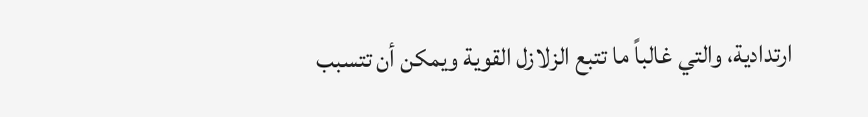ارتدادية، والتي غالباً ما تتبع الزلازل القوية ويمكن أن تتسبب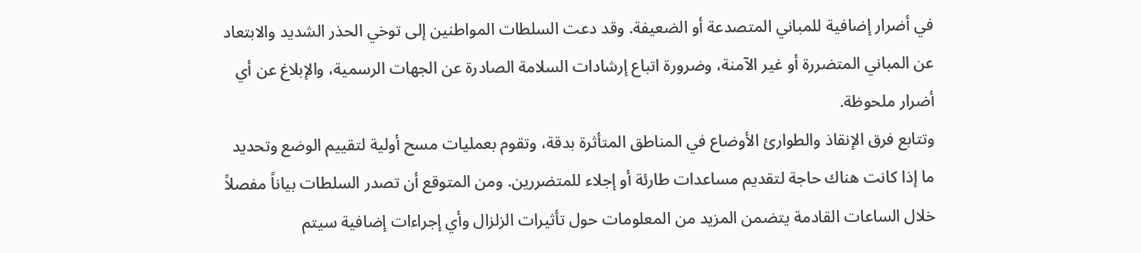في أضرار إضافية للمباني المتصدعة أو الضعيفة. وقد دعت السلطات المواطنين إلى توخي الحذر الشديد والابتعاد عن المباني المتضررة أو غير الآمنة، وضرورة اتباع إرشادات السلامة الصادرة عن الجهات الرسمية، والإبلاغ عن أي أضرار ملحوظة.
وتتابع فرق الإنقاذ والطوارئ الأوضاع في المناطق المتأثرة بدقة، وتقوم بعمليات مسح أولية لتقييم الوضع وتحديد ما إذا كانت هناك حاجة لتقديم مساعدات طارئة أو إجلاء للمتضررين. ومن المتوقع أن تصدر السلطات بياناً مفصلاً خلال الساعات القادمة يتضمن المزيد من المعلومات حول تأثيرات الزلزال وأي إجراءات إضافية سيتم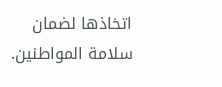اتخاذها لضمان سلامة المواطنين.